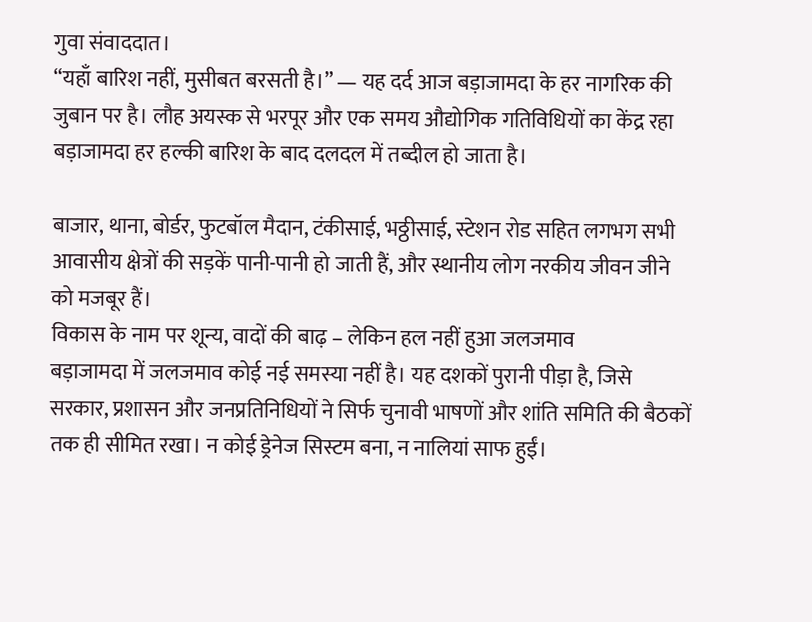गुवा संवाददात।
“यहाँ बारिश नहीं, मुसीबत बरसती है।” — यह दर्द आज बड़ाजामदा के हर नागरिक की जुबान पर है। लौह अयस्क से भरपूर और एक समय औद्योगिक गतिविधियों का केंद्र रहा बड़ाजामदा हर हल्की बारिश के बाद दलदल में तब्दील हो जाता है।

बाजार, थाना, बोर्डर, फुटबॉल मैदान, टंकीसाई, भठ्ठीसाई, स्टेशन रोड सहित लगभग सभी आवासीय क्षेत्रों की सड़कें पानी-पानी हो जाती हैं, और स्थानीय लोग नरकीय जीवन जीने को मजबूर हैं।
विकास के नाम पर शून्य, वादों की बाढ़ – लेकिन हल नहीं हुआ जलजमाव
बड़ाजामदा में जलजमाव कोई नई समस्या नहीं है। यह दशकों पुरानी पीड़ा है, जिसे सरकार, प्रशासन और जनप्रतिनिधियों ने सिर्फ चुनावी भाषणों और शांति समिति की बैठकों तक ही सीमित रखा। न कोई ड्रेनेज सिस्टम बना, न नालियां साफ हुईं।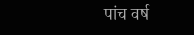पांच वर्ष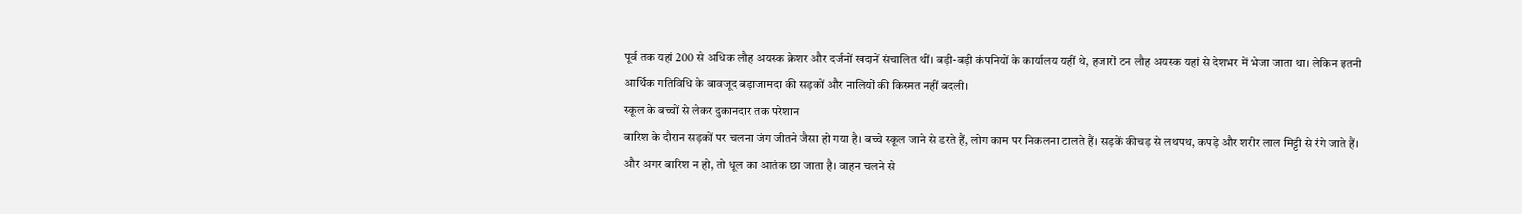पूर्व तक यहां 200 से अधिक लौह अयस्क क्रेशर और दर्जनों खदानें संचालित थीं। बड़ी-बड़ी कंपनियों के कार्यालय यहीं थे, हजारों टन लौह अयस्क यहां से देशभर में भेजा जाता था। लेकिन इतनी आर्थिक गतिविधि के बावजूद बड़ाजामदा की सड़कों और नालियों की किस्मत नहीं बदली।
स्कूल के बच्चों से लेकर दुकानदार तक परेशान
बारिश के दौरान सड़कों पर चलना जंग जीतने जैसा हो गया है। बच्चे स्कूल जाने से डरते हैं, लोग काम पर निकलना टालते हैं। सड़कें कीचड़ से लथपथ, कपड़े और शरीर लाल मिट्टी से रंगे जाते हैं।
और अगर बारिश न हो, तो धूल का आतंक छा जाता है। वाहन चलने से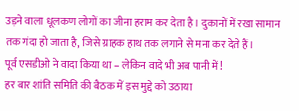उड़ने वाला धूलकण लोगों का जीना हराम कर देता है। दुकानों में रखा सामान तक गंदा हो जाता है, जिसे ग्राहक हाथ तक लगाने से मना कर देते हैं।
पूर्व एसडीओ ने वादा किया था – लेकिन वादे भी अब पानी में!
हर बार शांति समिति की बैठक में इस मुद्दे को उठाया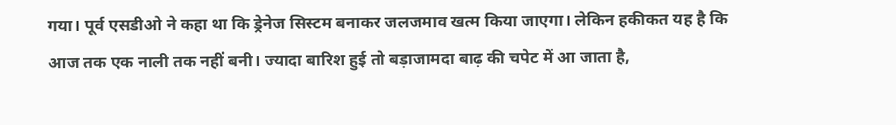गया। पूर्व एसडीओ ने कहा था कि ड्रेनेज सिस्टम बनाकर जलजमाव खत्म किया जाएगा। लेकिन हकीकत यह है कि आज तक एक नाली तक नहीं बनी। ज्यादा बारिश हुई तो बड़ाजामदा बाढ़ की चपेट में आ जाता है,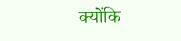क्योंकि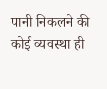पानी निकलने की कोई व्यवस्था ही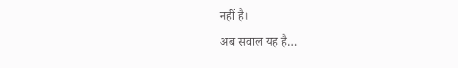नहीं है।
अब सवाल यह है…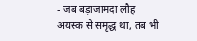- जब बड़ाजामदा लौह अयस्क से समृद्ध था, तब भी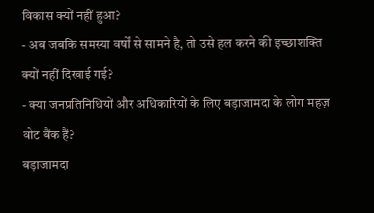विकास क्यों नहीं हुआ?
- अब जबकि समस्या वर्षों से सामने है, तो उसे हल करने की इच्छाशक्ति क्यों नहीं दिखाई गई?
- क्या जनप्रतिनिधियों और अधिकारियों के लिए बड़ाजामदा के लोग महज़ वोट बैंक हैं?
बड़ाजामदा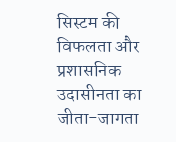सिस्टम की विफलता और प्रशासनिक उदासीनता का जीता-जागता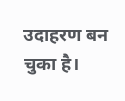उदाहरण बन चुका है।